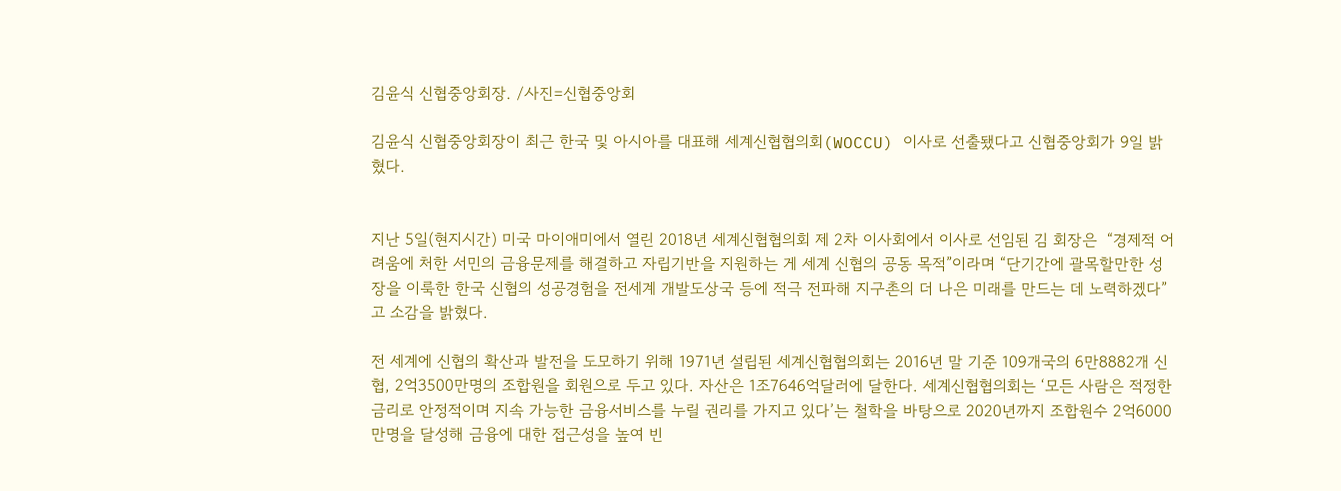김윤식 신협중앙회장. /사진=신협중앙회

김윤식 신협중앙회장이 최근 한국 및 아시아를 대표해 세계신협협의회(WOCCU) 이사로 선출됐다고 신협중앙회가 9일 밝혔다.


지난 5일(현지시간) 미국 마이애미에서 열린 2018년 세계신협협의회 제 2차 이사회에서 이사로 선임된 김 회장은  “경제적 어려움에 처한 서민의 금융문제를 해결하고 자립기반을 지원하는 게 세계 신협의 공동 목적”이라며 “단기간에 괄목할만한 성장을 이룩한 한국 신협의 성공경험을 전세계 개발도상국 등에 적극 전파해 지구촌의 더 나은 미래를 만드는 데 노력하겠다”고 소감을 밝혔다.

전 세계에 신협의 확산과 발전을 도모하기 위해 1971년 설립된 세계신협협의회는 2016년 말 기준 109개국의 6만8882개 신협, 2억3500만명의 조합원을 회원으로 두고 있다. 자산은 1조7646억달러에 달한다. 세계신협협의회는 ‘모든 사람은 적정한 금리로 안정적이며 지속 가능한 금융서비스를 누릴 권리를 가지고 있다’는 철학을 바탕으로 2020년까지 조합원수 2억6000만명을 달성해 금융에 대한 접근성을 높여 빈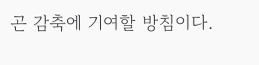곤 감축에 기여할 방침이다.